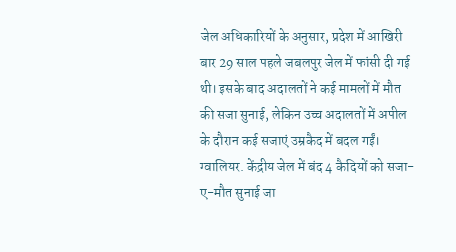जेल अधिकारियों के अनुसार, प्रदेश में आखिरी बार 29 साल पहले जबलपुर जेल में फांसी दी गई थी। इसके बाद अदालतों ने कई मामलों में मौत की सजा सुनाई, लेकिन उच्च अदालतों में अपील के दौरान कई सजाएं उम्रकैद में बदल गईं।
ग्वालियर. केंद्रीय जेल में बंद 4 कैदियों को सजा-ए-मौत सुनाई जा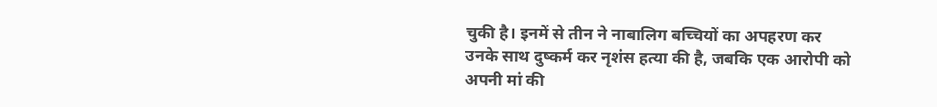चुकी है। इनमें से तीन ने नाबालिग बच्चियों का अपहरण कर उनके साथ दुष्कर्म कर नृशंस हत्या की है, जबकि एक आरोपी को अपनी मां की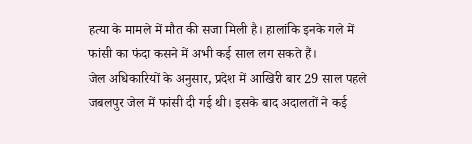हत्या के मामले में मौत की सजा मिली है। हालांकि इनके गले में फांसी का फंदा कसने में अभी कई साल लग सकते हैं।
जेल अधिकारियों के अनुसार, प्रदेश में आखिरी बार 29 साल पहले जबलपुर जेल में फांसी दी गई थी। इसके बाद अदालतों ने कई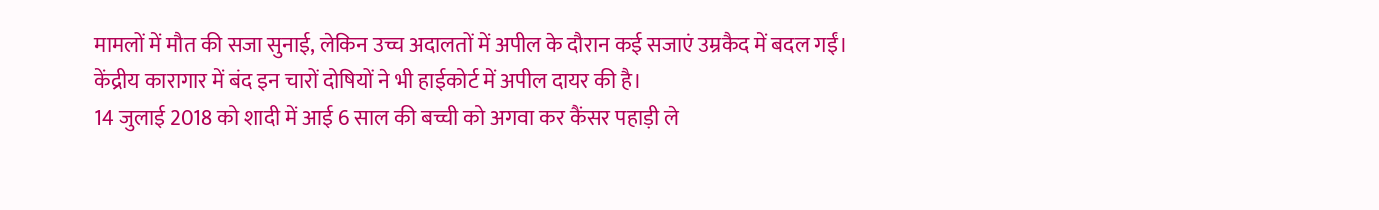मामलों में मौत की सजा सुनाई, लेकिन उच्च अदालतों में अपील के दौरान कई सजाएं उम्रकैद में बदल गईं। केंद्रीय कारागार में बंद इन चारों दोषियों ने भी हाईकोर्ट में अपील दायर की है।
14 जुलाई 2018 को शादी में आई 6 साल की बच्ची को अगवा कर कैंसर पहाड़ी ले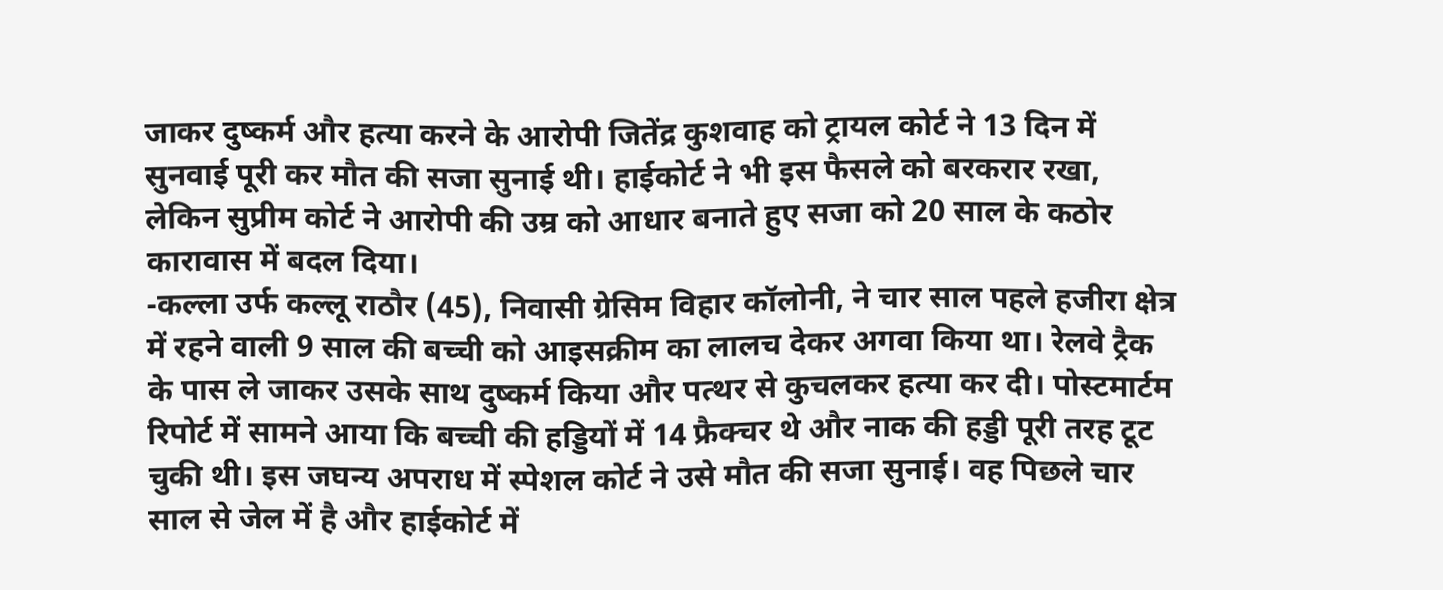जाकर दुष्कर्म और हत्या करने के आरोपी जितेंद्र कुशवाह को ट्रायल कोर्ट ने 13 दिन में सुनवाई पूरी कर मौत की सजा सुनाई थी। हाईकोर्ट ने भी इस फैसले को बरकरार रखा, लेकिन सुप्रीम कोर्ट ने आरोपी की उम्र को आधार बनाते हुए सजा को 20 साल के कठोर कारावास में बदल दिया।
-कल्ला उर्फ कल्लू राठौर (45), निवासी ग्रेसिम विहार कॉलोनी, ने चार साल पहले हजीरा क्षेत्र में रहने वाली 9 साल की बच्ची को आइसक्रीम का लालच देकर अगवा किया था। रेलवे ट्रैक के पास ले जाकर उसके साथ दुष्कर्म किया और पत्थर से कुचलकर हत्या कर दी। पोस्टमार्टम रिपोर्ट में सामने आया कि बच्ची की हड्डियों में 14 फ्रैक्चर थे और नाक की हड्डी पूरी तरह टूट चुकी थी। इस जघन्य अपराध में स्पेशल कोर्ट ने उसे मौत की सजा सुनाई। वह पिछले चार साल से जेल में है और हाईकोर्ट में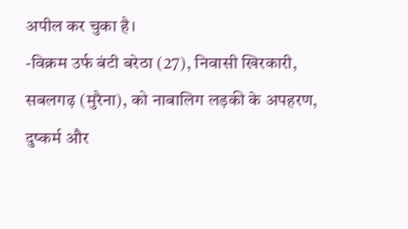अपील कर चुका है।
-विक्रम उर्फ बंटी बरेठा (27), निवासी खिरकारी, सबलगढ़ (मुरैना), को नाबालिग लड़की के अपहरण, दुष्कर्म और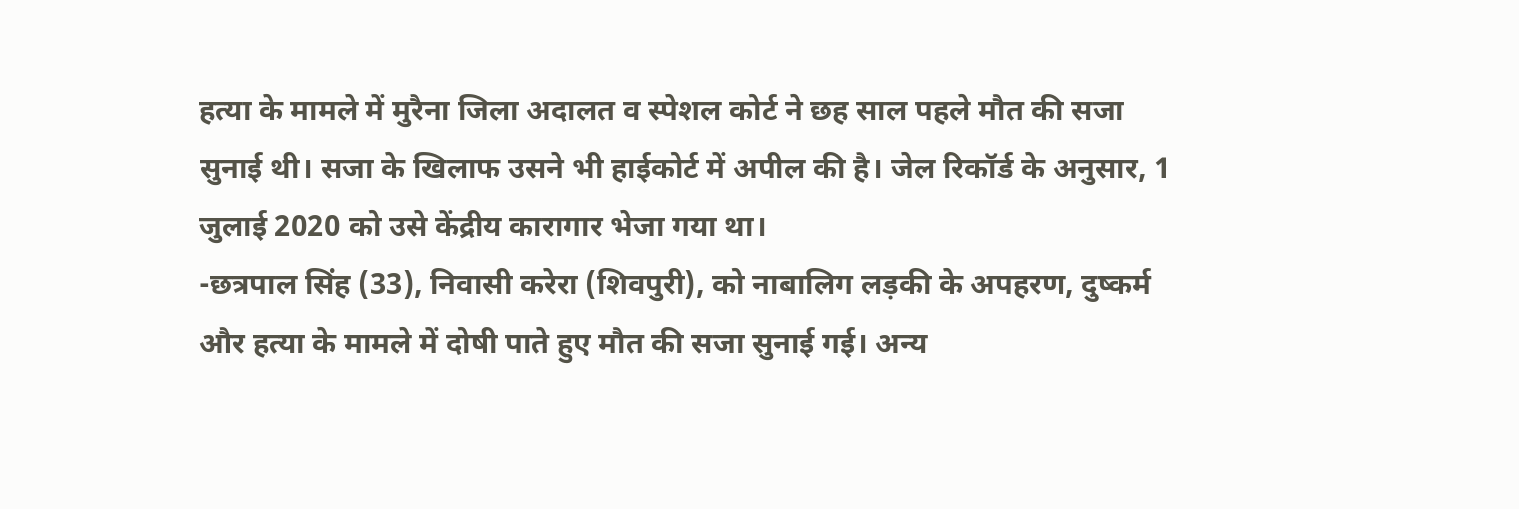हत्या के मामले में मुरैना जिला अदालत व स्पेशल कोर्ट ने छह साल पहले मौत की सजा सुनाई थी। सजा के खिलाफ उसने भी हाईकोर्ट में अपील की है। जेल रिकॉर्ड के अनुसार, 1 जुलाई 2020 को उसे केंद्रीय कारागार भेजा गया था।
-छत्रपाल सिंह (33), निवासी करेरा (शिवपुरी), को नाबालिग लड़की के अपहरण, दुष्कर्म और हत्या के मामले में दोषी पाते हुए मौत की सजा सुनाई गई। अन्य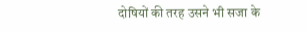दोषियों की तरह उसने भी सजा के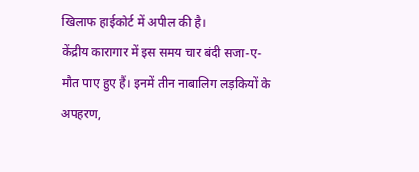खिलाफ हाईकोर्ट में अपील की है।
केंद्रीय कारागार में इस समय चार बंदी सजा-ए-मौत पाए हुए हैं। इनमें तीन नाबालिग लड़कियों के अपहरण,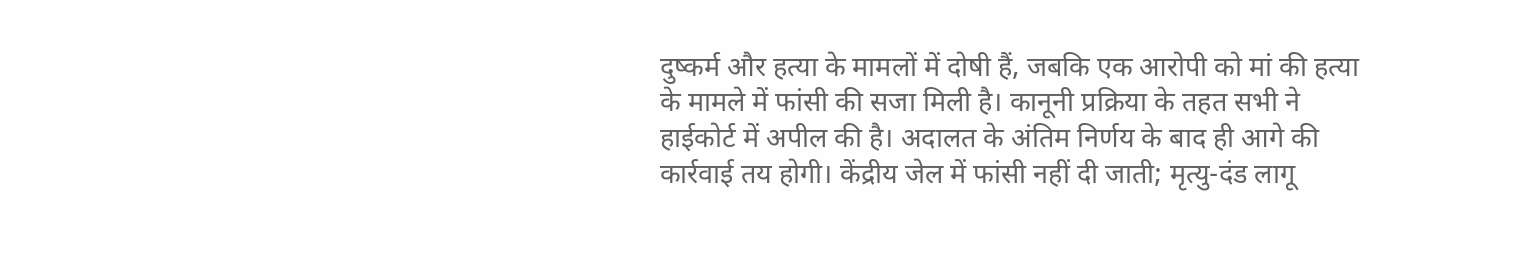दुष्कर्म और हत्या के मामलों में दोषी हैं, जबकि एक आरोपी को मां की हत्या के मामले में फांसी की सजा मिली है। कानूनी प्रक्रिया के तहत सभी ने हाईकोर्ट में अपील की है। अदालत के अंतिम निर्णय के बाद ही आगे की कार्रवाई तय होगी। केंद्रीय जेल में फांसी नहीं दी जाती; मृत्यु-दंड लागू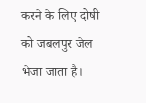करने के लिए दोषी को जबलपुर जेल भेजा जाता है।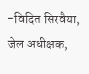-विदित सिरवैया, जेल अधीक्षक,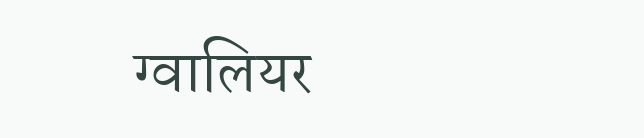ग्वालियर